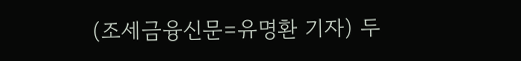(조세금융신문=유명환 기자) 두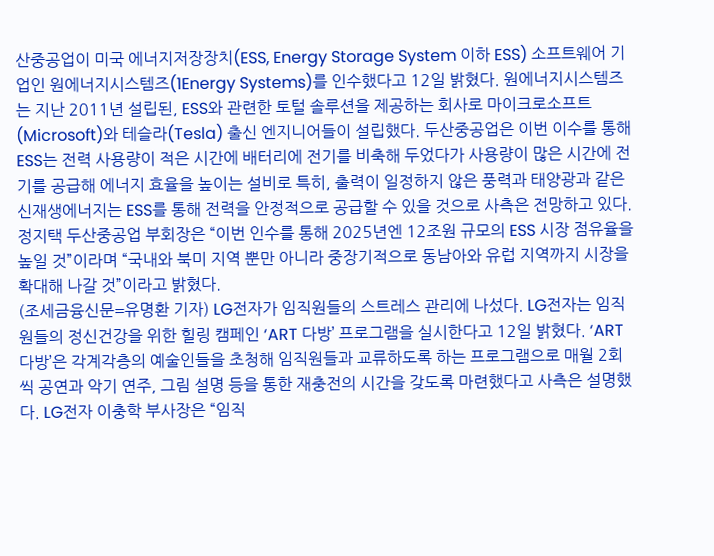산중공업이 미국 에너지저장장치(ESS, Energy Storage System 이하 ESS) 소프트웨어 기업인 원에너지시스템즈(1Energy Systems)를 인수했다고 12일 밝혔다. 원에너지시스템즈는 지난 2011년 설립된, ESS와 관련한 토털 솔루션을 제공하는 회사로 마이크로소프트(Microsoft)와 테슬라(Tesla) 출신 엔지니어들이 설립했다. 두산중공업은 이번 이수를 통해 ESS는 전력 사용량이 적은 시간에 배터리에 전기를 비축해 두었다가 사용량이 많은 시간에 전기를 공급해 에너지 효율을 높이는 설비로 특히, 출력이 일정하지 않은 풍력과 태양광과 같은 신재생에너지는 ESS를 통해 전력을 안정적으로 공급할 수 있을 것으로 사측은 전망하고 있다. 정지택 두산중공업 부회장은 “이번 인수를 통해 2025년엔 12조원 규모의 ESS 시장 점유율을 높일 것”이라며 “국내와 북미 지역 뿐만 아니라 중장기적으로 동남아와 유럽 지역까지 시장을 확대해 나갈 것”이라고 밝혔다.
(조세금융신문=유명환 기자) LG전자가 임직원들의 스트레스 관리에 나섰다. LG전자는 임직원들의 정신건강을 위한 힐링 캠페인 ‘ART 다방’ 프로그램을 실시한다고 12일 밝혔다. ‘ART 다방’은 각계각층의 예술인들을 초청해 임직원들과 교류하도록 하는 프로그램으로 매월 2회씩 공연과 악기 연주, 그림 설명 등을 통한 재충전의 시간을 갖도록 마련했다고 사측은 설명했다. LG전자 이충학 부사장은 “임직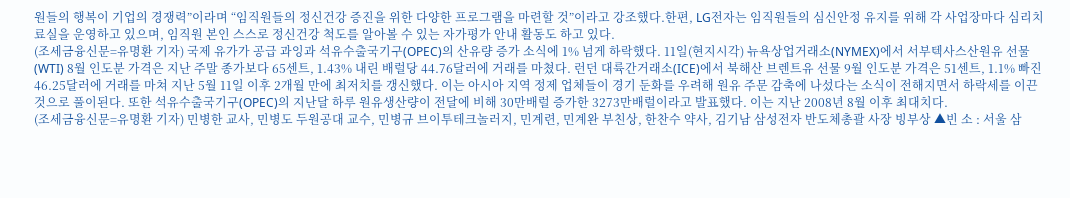원들의 행복이 기업의 경쟁력”이라며 “임직원들의 정신건강 증진을 위한 다양한 프로그램을 마련할 것”이라고 강조했다.한편, LG전자는 임직원들의 심신안정 유지를 위해 각 사업장마다 심리치료실을 운영하고 있으며, 임직원 본인 스스로 정신건강 척도를 알아볼 수 있는 자가평가 안내 활동도 하고 있다.
(조세금융신문=유명환 기자) 국제 유가가 공급 과잉과 석유수출국기구(OPEC)의 산유량 증가 소식에 1% 넘게 하락했다. 11일(현지시각) 뉴욕상업거래소(NYMEX)에서 서부텍사스산원유 선물(WTI) 8월 인도분 가격은 지난 주말 종가보다 65센트, 1.43% 내린 배럴당 44.76달러에 거래를 마쳤다. 런던 대륙간거래소(ICE)에서 북해산 브렌트유 선물 9월 인도분 가격은 51센트, 1.1% 빠진 46.25달러에 거래를 마쳐 지난 5월 11일 이후 2개월 만에 최저치를 갱신했다. 이는 아시아 지역 정제 업체들이 경기 둔화를 우려해 원유 주문 감축에 나섰다는 소식이 전해지면서 하락세를 이끈 것으로 풀이된다. 또한 석유수출국기구(OPEC)의 지난달 하루 원유생산량이 전달에 비해 30만배럴 증가한 3273만배럴이라고 발표했다. 이는 지난 2008년 8월 이후 최대치다.
(조세금융신문=유명환 기자) 민병한 교사, 민병도 두원공대 교수, 민병규 브이투테크놀러지, 민계련, 민계완 부친상, 한찬수 약사, 김기남 삼성전자 반도체총괄 사장 빙부상 ▲빈 소 : 서울 삼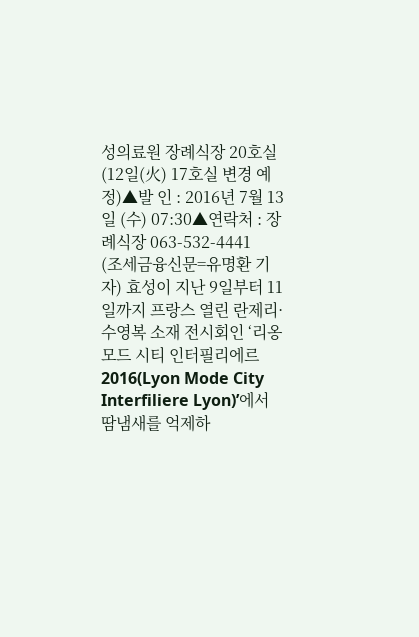성의료원 장례식장 20호실 (12일(火) 17호실 변경 예정)▲발 인 : 2016년 7월 13일 (수) 07:30▲연락처 : 장례식장 063-532-4441
(조세금융신문=유명환 기자) 효성이 지난 9일부터 11일까지 프랑스 열린 란제리·수영복 소재 전시회인 ‘리옹 모드 시티 인터필리에르 2016(Lyon Mode City Interfiliere Lyon)’에서 땀냄새를 억제하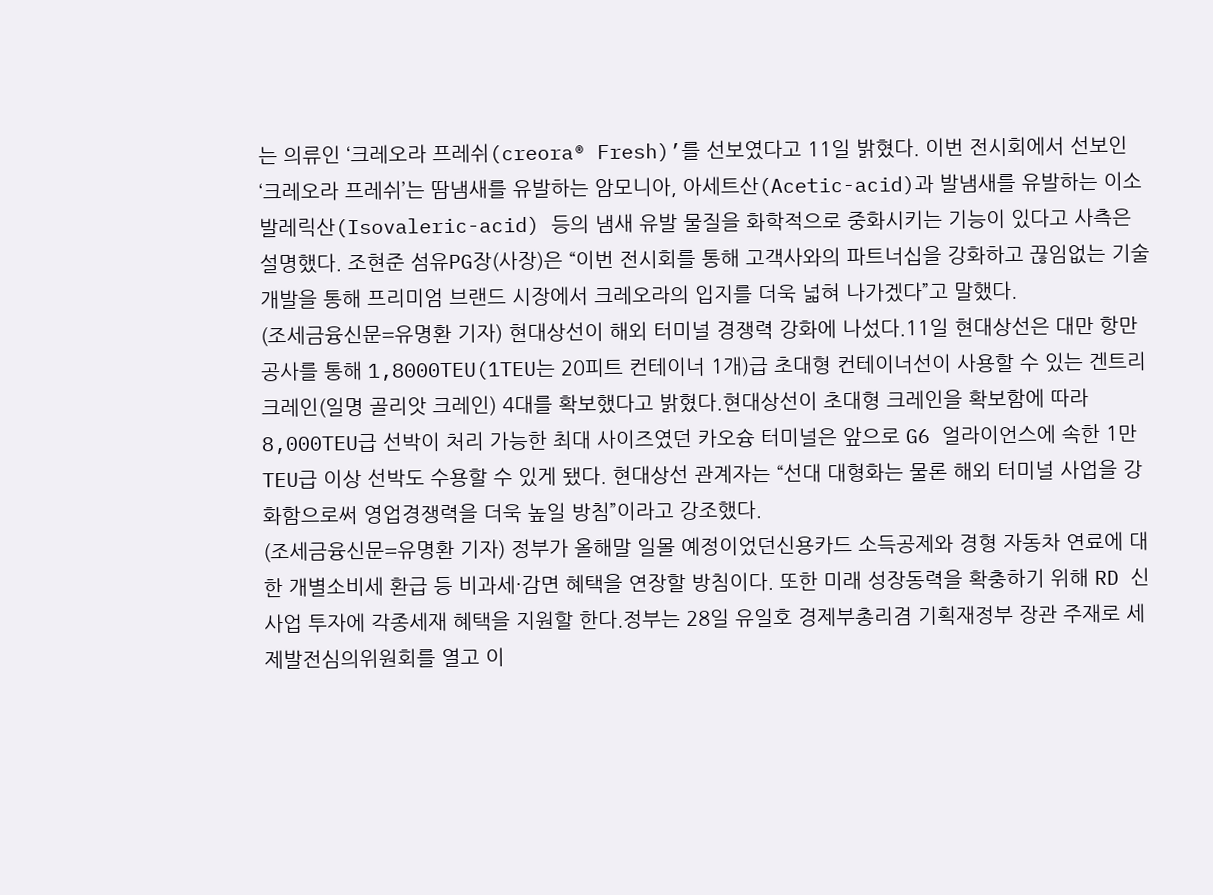는 의류인 ‘크레오라 프레쉬(creora® Fresh)’를 선보였다고 11일 밝혔다. 이번 전시회에서 선보인 ‘크레오라 프레쉬’는 땀냄새를 유발하는 암모니아, 아세트산(Acetic-acid)과 발냄새를 유발하는 이소발레릭산(Isovaleric-acid) 등의 냄새 유발 물질을 화학적으로 중화시키는 기능이 있다고 사측은 설명했다. 조현준 섬유PG장(사장)은 “이번 전시회를 통해 고객사와의 파트너십을 강화하고 끊임없는 기술개발을 통해 프리미엄 브랜드 시장에서 크레오라의 입지를 더욱 넓혀 나가겠다”고 말했다.
(조세금융신문=유명환 기자) 현대상선이 해외 터미널 경쟁력 강화에 나섰다.11일 현대상선은 대만 항만공사를 통해 1,8000TEU(1TEU는 20피트 컨테이너 1개)급 초대형 컨테이너선이 사용할 수 있는 겐트리 크레인(일명 골리앗 크레인) 4대를 확보했다고 밝혔다.현대상선이 초대형 크레인을 확보함에 따라 8,000TEU급 선박이 처리 가능한 최대 사이즈였던 카오슝 터미널은 앞으로 G6 얼라이언스에 속한 1만TEU급 이상 선박도 수용할 수 있게 됐다. 현대상선 관계자는 “선대 대형화는 물론 해외 터미널 사업을 강화함으로써 영업경쟁력을 더욱 높일 방침”이라고 강조했다.
(조세금융신문=유명환 기자) 정부가 올해말 일몰 예정이었던신용카드 소득공제와 경형 자동차 연료에 대한 개별소비세 환급 등 비과세·감면 혜택을 연장할 방침이다. 또한 미래 성장동력을 확충하기 위해 RD 신사업 투자에 각종세재 혜택을 지원할 한다.정부는 28일 유일호 경제부총리겸 기획재정부 장관 주재로 세제발전심의위원회를 열고 이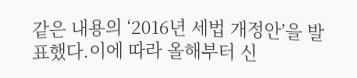같은 내용의 ‘2016년 세법 개정안’을 발표했다.이에 따라 올해부터 신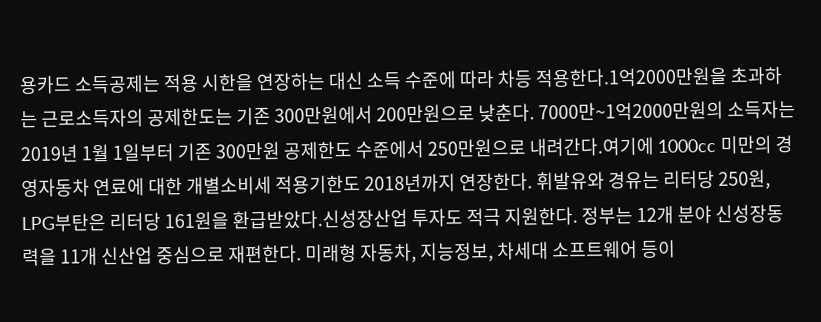용카드 소득공제는 적용 시한을 연장하는 대신 소득 수준에 따라 차등 적용한다.1억2000만원을 초과하는 근로소득자의 공제한도는 기존 300만원에서 200만원으로 낮춘다. 7000만~1억2000만원의 소득자는 2019년 1월 1일부터 기존 300만원 공제한도 수준에서 250만원으로 내려간다.여기에 1000cc 미만의 경영자동차 연료에 대한 개별소비세 적용기한도 2018년까지 연장한다. 휘발유와 경유는 리터당 250원, LPG부탄은 리터당 161원을 환급받았다.신성장산업 투자도 적극 지원한다. 정부는 12개 분야 신성장동력을 11개 신산업 중심으로 재편한다. 미래형 자동차, 지능정보, 차세대 소프트웨어 등이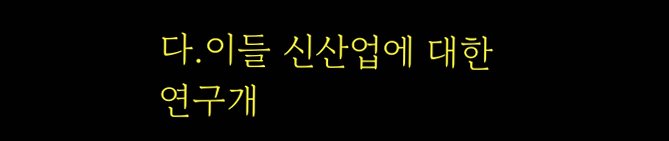다.이들 신산업에 대한 연구개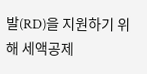발(RD)을 지원하기 위해 세액공제